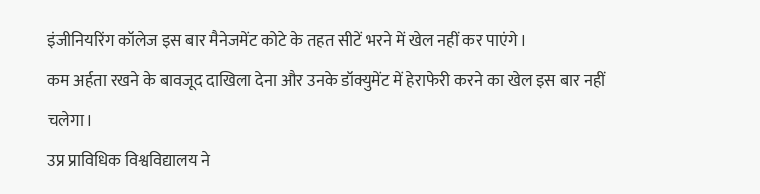इंजीनियरिंग कॉलेज इस बार मैनेजमेंट कोटे के तहत सीटें भरने में खेल नहीं कर पाएंगे।
कम अर्हता रखने के बावजूद दाखिला देना और उनके डॉक्युमेंट में हेराफेरी करने का खेल इस बार नहीं चलेगा।
उप्र प्राविधिक विश्वविद्यालय ने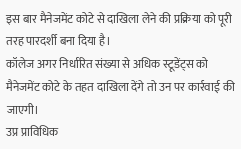इस बार मैनेजमेंट कोटे से दाखिला लेने की प्रक्रिया को पूरी तरह पारदर्शी बना दिया है।
कॉलेज अगर निर्धारित संख्या से अधिक स्टूडेंट्स को मैनेजमेंट कोटे के तहत दाखिला देंगे तो उन पर कार्रवाई की जाएगी।
उप्र प्राविधिक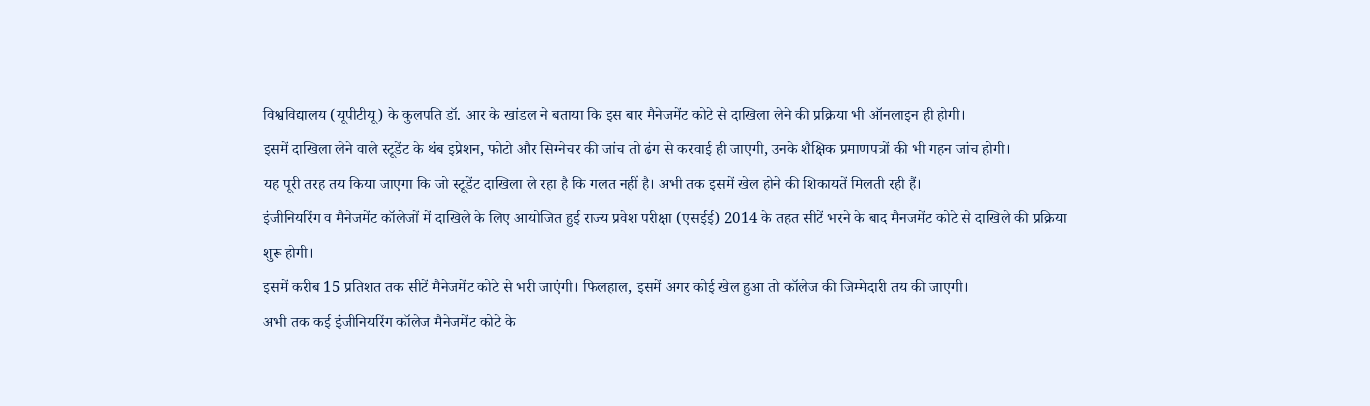विश्वविद्यालय (यूपीटीयू) के कुलपति डॉ. आर के खांडल ने बताया कि इस बार मैनेजमेंट कोटे से दाखिला लेने की प्रक्रिया भी ऑनलाइन ही होगी।
इसमें दाखिला लेने वाले स्टूडेंट के थंब इप्रेशन, फोटो और सिग्नेचर की जांच तो ढंग से करवाई ही जाएगी, उनके शैक्षिक प्रमाणपत्रों की भी गहन जांच होगी।
यह पूरी तरह तय किया जाएगा कि जो स्टूडेंट दाखिला ले रहा है कि गलत नहीं है। अभी तक इसमें खेल होने की शिकायतें मिलती रही हैं।
इंजीनियरिंग व मैनेजमेंट कॉलेजों में दाखिले के लिए आयोजित हुई राज्य प्रवेश परीक्षा (एसईई) 2014 के तहत सीटें भरने के बाद मैनजमेंट कोटे से दाखिले की प्रक्रिया शुरू होगी।
इसमें करीब 15 प्रतिशत तक सीटें मैनेजमेंट कोटे से भरी जाएंगी। फिलहाल, इसमें अगर कोई खेल हुआ तो कॉलेज की जिम्मेदारी तय की जाएगी।
अभी तक कई इंजीनियरिंग कॉलेज मैनेजमेंट कोटे के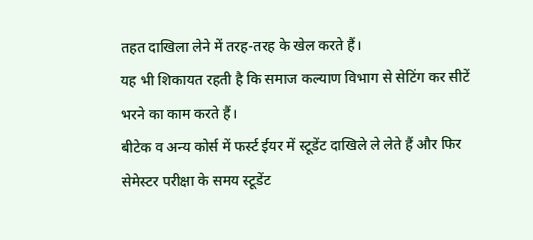तहत दाखिला लेने में तरह-तरह के खेल करते हैं।
यह भी शिकायत रहती है कि समाज कल्याण विभाग से सेटिंग कर सीटें भरने का काम करते हैं।
बीटेक व अन्य कोर्स में फर्स्ट ईयर में स्टूडेंट दाखिले ले लेते हैं और फिर सेमेस्टर परीक्षा के समय स्टूडेंट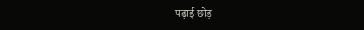पढ़ाई छोड़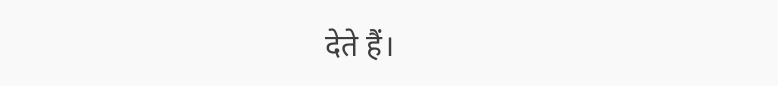देते हैं।